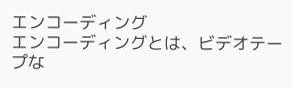エンコーディング
エンコーディングとは、ビデオテープな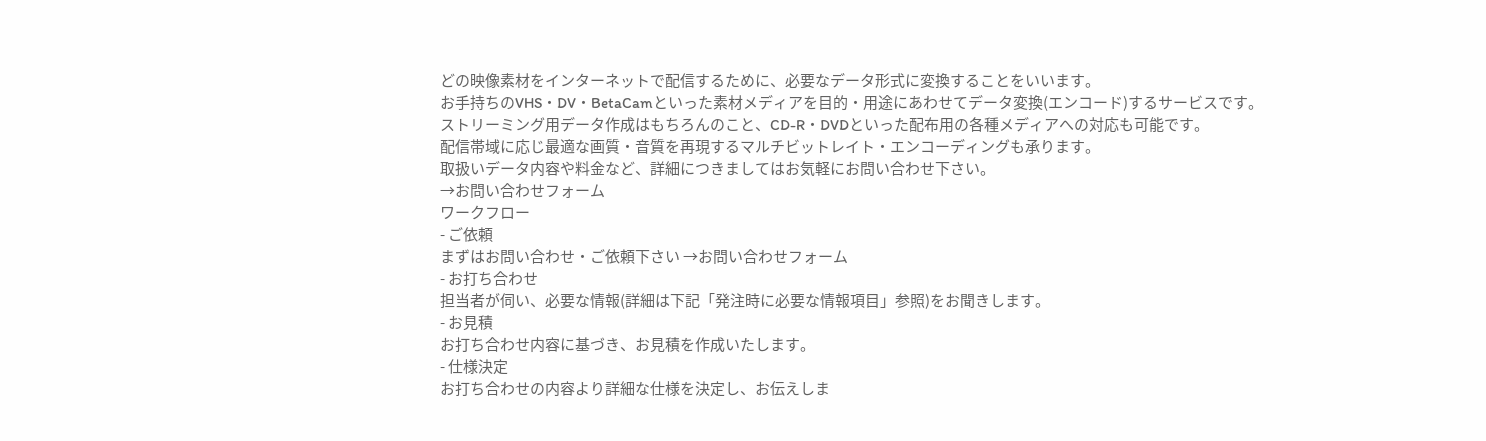どの映像素材をインターネットで配信するために、必要なデータ形式に変換することをいいます。
お手持ちのVHS・DV・BetaCamといった素材メディアを目的・用途にあわせてデータ変換(エンコード)するサービスです。
ストリーミング用データ作成はもちろんのこと、CD-R・DVDといった配布用の各種メディアへの対応も可能です。
配信帯域に応じ最適な画質・音質を再現するマルチビットレイト・エンコーディングも承ります。
取扱いデータ内容や料金など、詳細につきましてはお気軽にお問い合わせ下さい。
→お問い合わせフォーム
ワークフロー
- ご依頼
まずはお問い合わせ・ご依頼下さい →お問い合わせフォーム
- お打ち合わせ
担当者が伺い、必要な情報(詳細は下記「発注時に必要な情報項目」参照)をお聞きします。
- お見積
お打ち合わせ内容に基づき、お見積を作成いたします。
- 仕様決定
お打ち合わせの内容より詳細な仕様を決定し、お伝えしま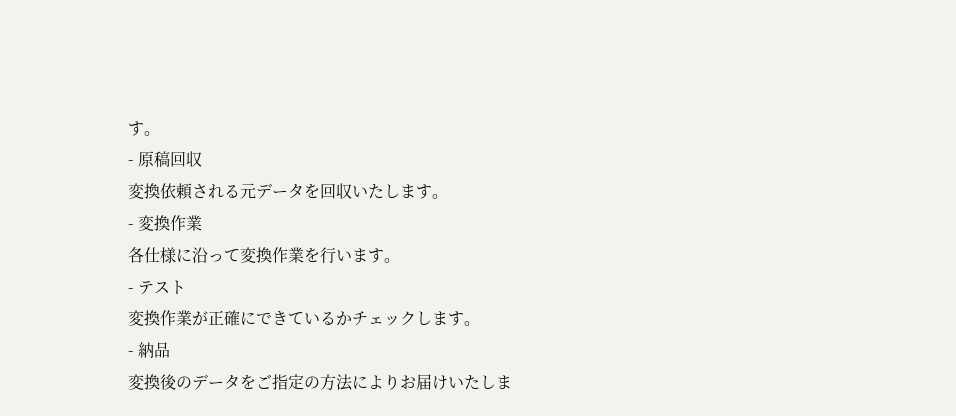す。
- 原稿回収
変換依頼される元データを回収いたします。
- 変換作業
各仕様に沿って変換作業を行います。
- テスト
変換作業が正確にできているかチェックします。
- 納品
変換後のデータをご指定の方法によりお届けいたしま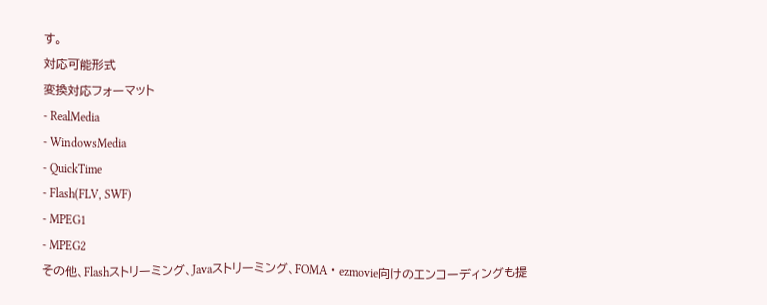す。
対応可能形式
変換対応フォーマット
- RealMedia
- WindowsMedia
- QuickTime
- Flash(FLV, SWF)
- MPEG1
- MPEG2
その他、Flashストリーミング、Javaストリーミング、FOMA・ezmovie向けのエンコーディングも提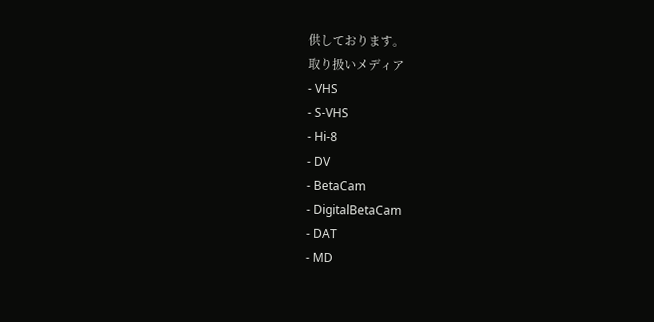供しております。
取り扱いメディア
- VHS
- S-VHS
- Hi-8
- DV
- BetaCam
- DigitalBetaCam
- DAT
- MD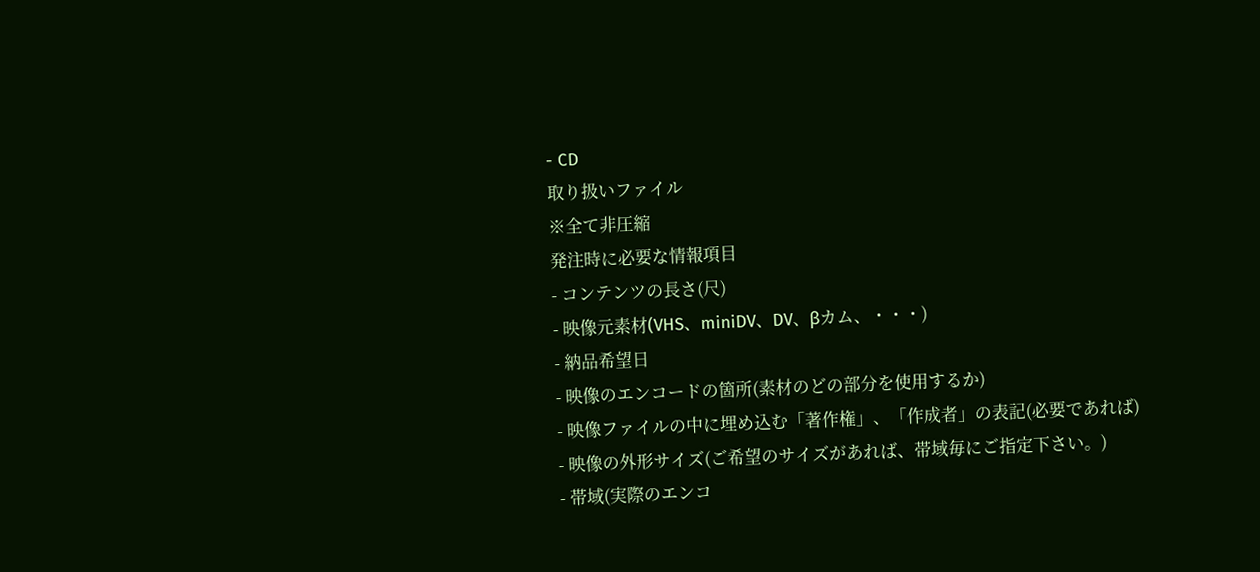- CD
取り扱いファイル
※全て非圧縮
発注時に必要な情報項目
- コンテンツの長さ(尺)
- 映像元素材(VHS、miniDV、DV、βカム、・・・)
- 納品希望日
- 映像のエンコードの箇所(素材のどの部分を使用するか)
- 映像ファイルの中に埋め込む「著作権」、「作成者」の表記(必要であれば)
- 映像の外形サイズ(ご希望のサイズがあれば、帯域毎にご指定下さい。)
- 帯域(実際のエンコ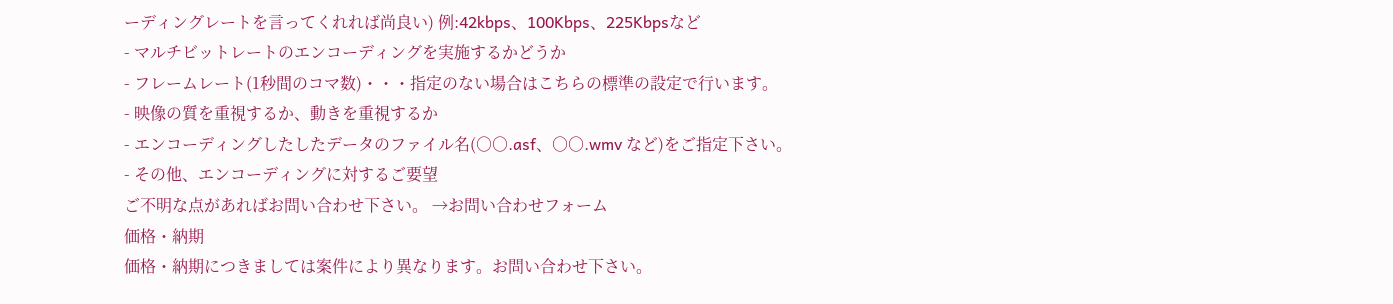ーディングレートを言ってくれれば尚良い) 例:42kbps、100Kbps、225Kbpsなど
- マルチビットレートのエンコーディングを実施するかどうか
- フレームレート(1秒間のコマ数)・・・指定のない場合はこちらの標準の設定で行います。
- 映像の質を重視するか、動きを重視するか
- エンコーディングしたしたデータのファイル名(○○.asf、○○.wmv など)をご指定下さい。
- その他、エンコーディングに対するご要望
ご不明な点があればお問い合わせ下さい。 →お問い合わせフォーム
価格・納期
価格・納期につきましては案件により異なります。お問い合わせ下さい。